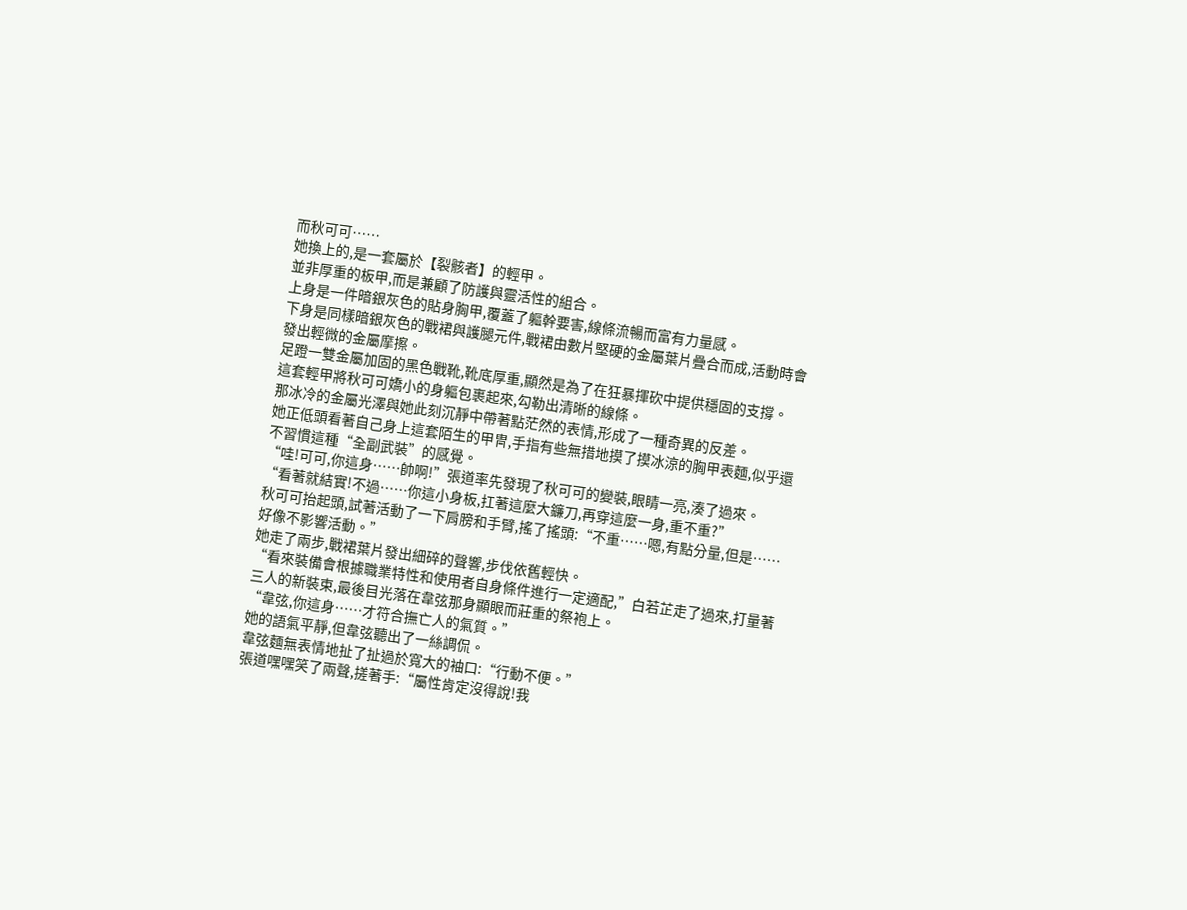而秋可可……
她換上的,是一套屬於【裂骸者】的輕甲。
並非厚重的板甲,而是兼顧了防護與靈活性的組合。
上身是一件暗銀灰色的貼身胸甲,覆蓋了軀幹要害,線條流暢而富有力量感。
下身是同樣暗銀灰色的戰裙與護腿元件,戰裙由數片堅硬的金屬葉片疊合而成,活動時會發出輕微的金屬摩擦。
足蹬一雙金屬加固的黑色戰靴,靴底厚重,顯然是為了在狂暴揮砍中提供穩固的支撐。
這套輕甲將秋可可嬌小的身軀包裹起來,勾勒出清晰的線條。
那冰冷的金屬光澤與她此刻沉靜中帶著點茫然的表情,形成了一種奇異的反差。
她正低頭看著自己身上這套陌生的甲冑,手指有些無措地摸了摸冰涼的胸甲表麵,似乎還不習慣這種“全副武裝”的感覺。
“哇!可可,你這身……帥啊!”張道率先發現了秋可可的變裝,眼睛一亮,湊了過來。
“看著就結實!不過……你這小身板,扛著這麼大鐮刀,再穿這麼一身,重不重?”
秋可可抬起頭,試著活動了一下肩膀和手臂,搖了搖頭:“不重……嗯,有點分量,但是……好像不影響活動。”
她走了兩步,戰裙葉片發出細碎的聲響,步伐依舊輕快。
“看來裝備會根據職業特性和使用者自身條件進行一定適配,”白若芷走了過來,打量著三人的新裝束,最後目光落在韋弦那身顯眼而莊重的祭袍上。
“韋弦,你這身……才符合撫亡人的氣質。”
她的語氣平靜,但韋弦聽出了一絲調侃。
韋弦麵無表情地扯了扯過於寬大的袖口:“行動不便。”
張道嘿嘿笑了兩聲,搓著手:“屬性肯定沒得說!我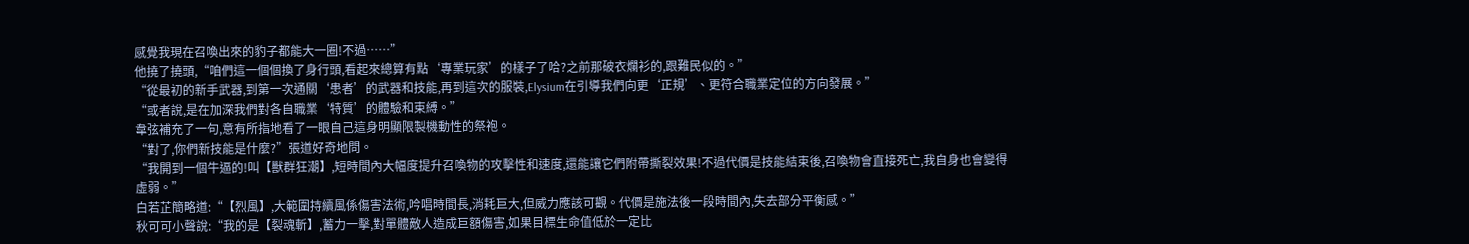感覺我現在召喚出來的豹子都能大一圈!不過……”
他撓了撓頭,“咱們這一個個換了身行頭,看起來總算有點‘專業玩家’的樣子了哈?之前那破衣爛衫的,跟難民似的。”
“從最初的新手武器,到第一次通關‘患者’的武器和技能,再到這次的服裝,Elysium在引導我們向更‘正規’、更符合職業定位的方向發展。”
“或者說,是在加深我們對各自職業‘特質’的體驗和束縛。”
韋弦補充了一句,意有所指地看了一眼自己這身明顯限製機動性的祭袍。
“對了,你們新技能是什麼?”張道好奇地問。
“我開到一個牛逼的!叫【獸群狂潮】,短時間內大幅度提升召喚物的攻擊性和速度,還能讓它們附帶撕裂效果!不過代價是技能結束後,召喚物會直接死亡,我自身也會變得虛弱。”
白若芷簡略道:“【烈風】,大範圍持續風係傷害法術,吟唱時間長,消耗巨大,但威力應該可觀。代價是施法後一段時間內,失去部分平衡感。”
秋可可小聲說:“我的是【裂魂斬】,蓄力一擊,對單體敵人造成巨額傷害,如果目標生命值低於一定比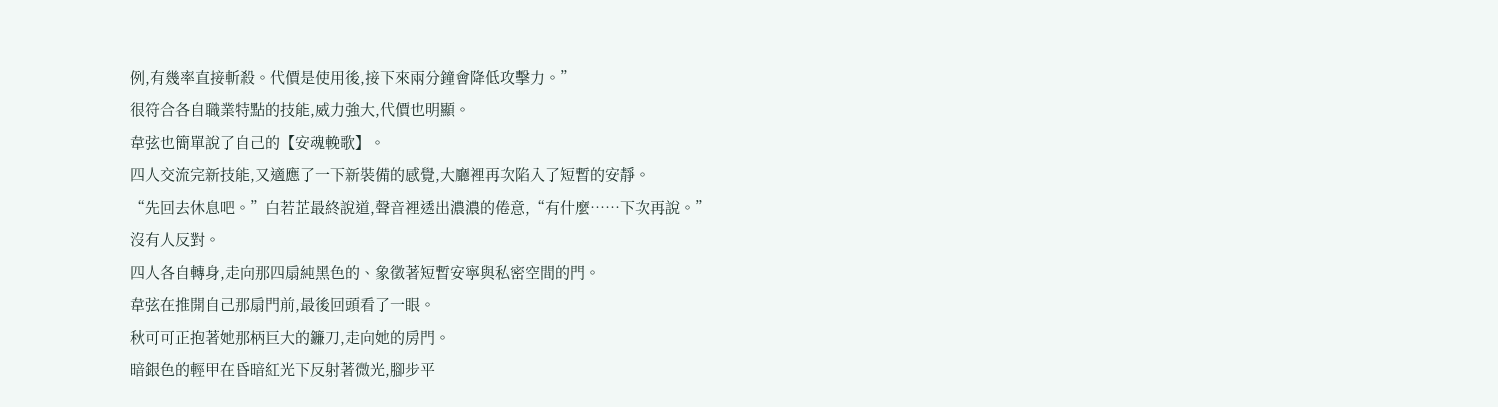例,有幾率直接斬殺。代價是使用後,接下來兩分鐘會降低攻擊力。”
很符合各自職業特點的技能,威力強大,代價也明顯。
韋弦也簡單說了自己的【安魂輓歌】。
四人交流完新技能,又適應了一下新裝備的感覺,大廳裡再次陷入了短暫的安靜。
“先回去休息吧。”白若芷最終說道,聲音裡透出濃濃的倦意,“有什麼……下次再說。”
沒有人反對。
四人各自轉身,走向那四扇純黑色的、象徵著短暫安寧與私密空間的門。
韋弦在推開自己那扇門前,最後回頭看了一眼。
秋可可正抱著她那柄巨大的鐮刀,走向她的房門。
暗銀色的輕甲在昏暗紅光下反射著微光,腳步平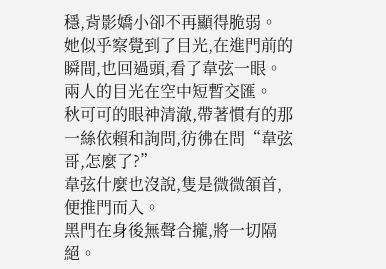穩,背影嬌小卻不再顯得脆弱。
她似乎察覺到了目光,在進門前的瞬間,也回過頭,看了韋弦一眼。
兩人的目光在空中短暫交匯。
秋可可的眼神清澈,帶著慣有的那一絲依賴和詢問,彷彿在問“韋弦哥,怎麼了?”
韋弦什麼也沒說,隻是微微頷首,便推門而入。
黑門在身後無聲合攏,將一切隔絕。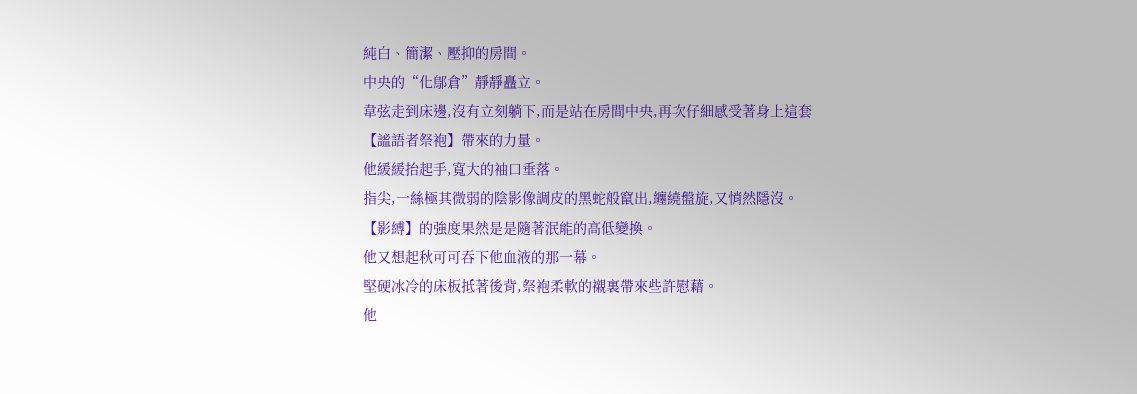純白、簡潔、壓抑的房間。
中央的“化鄔倉”靜靜矗立。
韋弦走到床邊,沒有立刻躺下,而是站在房間中央,再次仔細感受著身上這套【謐語者祭袍】帶來的力量。
他緩緩抬起手,寬大的袖口垂落。
指尖,一絲極其微弱的陰影像調皮的黑蛇般竄出,纏繞盤旋,又悄然隱沒。
【影縛】的強度果然是是隨著泯能的高低變換。
他又想起秋可可吞下他血液的那一幕。
堅硬冰冷的床板抵著後背,祭袍柔軟的襯裏帶來些許慰藉。
他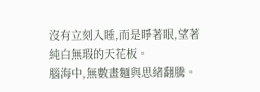沒有立刻入睡,而是睜著眼,望著純白無瑕的天花板。
腦海中,無數畫麵與思緒翻騰。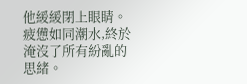他緩緩閉上眼睛。
疲憊如同潮水,終於淹沒了所有紛亂的思緒。